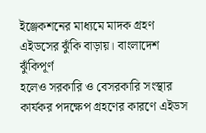ইঞ্জেকশনের মাধ্যমে মাদক গ্রহণ এইডসের ঝুঁকি বাড়ায়। বাংলাদেশ ঝুঁকিপূর্ণ
হলেও সরকারি ও বেসরকারি সংস্থার কার্যকর পদক্ষেপ গ্রহণের কারণে এইডস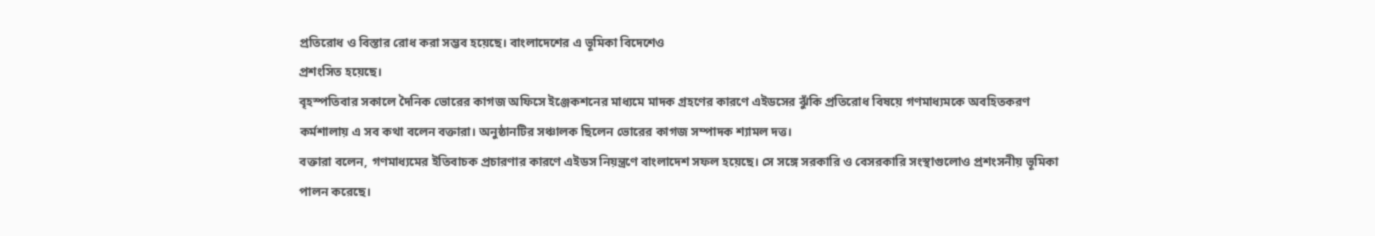প্রতিরোধ ও বিস্তার রোধ করা সম্ভব হয়েছে। বাংলাদেশের এ ভূমিকা বিদেশেও
প্রশংসিত হয়েছে।
বৃহস্পতিবার সকালে দৈনিক ভোরের কাগজ অফিসে ইঞ্জেকশনের মাধ্যমে মাদক গ্রহণের কারণে এইডসের ঝুঁকি প্রতিরোধ বিষয়ে গণমাধ্যমকে অবহিতকরণ কর্মশালায় এ সব কথা বলেন বক্তারা। অনুষ্ঠানটির সঞ্চালক ছিলেন ভোরের কাগজ সম্পাদক শ্যামল দত্ত।
বক্তারা বলেন, গণমাধ্যমের ইতিবাচক প্রচারণার কারণে এইডস নিয়ন্ত্রণে বাংলাদেশ সফল হয়েছে। সে সঙ্গে সরকারি ও বেসরকারি সংস্থাগুলোও প্রশংসনীয় ভূমিকা পালন করেছে।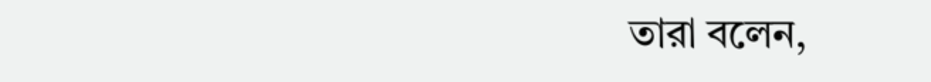তারা বলেন,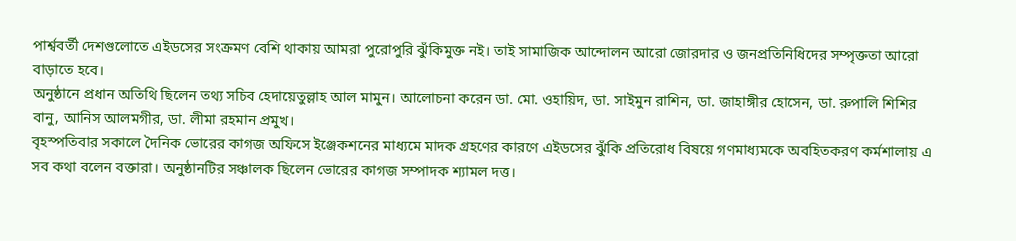পার্শ্ববর্তী দেশগুলোতে এইডসের সংক্রমণ বেশি থাকায় আমরা পুরোপুরি ঝুঁকিমুক্ত নই। তাই সামাজিক আন্দোলন আরো জোরদার ও জনপ্রতিনিধিদের সম্পৃক্ততা আরো বাড়াতে হবে।
অনুষ্ঠানে প্রধান অতিথি ছিলেন তথ্য সচিব হেদায়েতুল্লাহ আল মামুন। আলোচনা করেন ডা. মো. ওহায়িদ, ডা. সাইমুন রাশিন, ডা. জাহাঙ্গীর হোসেন, ডা. রুপালি শিশির বানু, আনিস আলমগীর, ডা. লীমা রহমান প্রমুখ।
বৃহস্পতিবার সকালে দৈনিক ভোরের কাগজ অফিসে ইঞ্জেকশনের মাধ্যমে মাদক গ্রহণের কারণে এইডসের ঝুঁকি প্রতিরোধ বিষয়ে গণমাধ্যমকে অবহিতকরণ কর্মশালায় এ সব কথা বলেন বক্তারা। অনুষ্ঠানটির সঞ্চালক ছিলেন ভোরের কাগজ সম্পাদক শ্যামল দত্ত।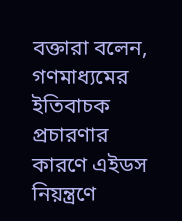বক্তারা বলেন, গণমাধ্যমের ইতিবাচক প্রচারণার কারণে এইডস নিয়ন্ত্রণে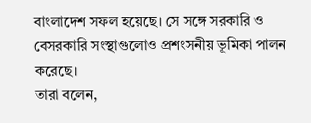বাংলাদেশ সফল হয়েছে। সে সঙ্গে সরকারি ও বেসরকারি সংস্থাগুলোও প্রশংসনীয় ভূমিকা পালন করেছে।
তারা বলেন,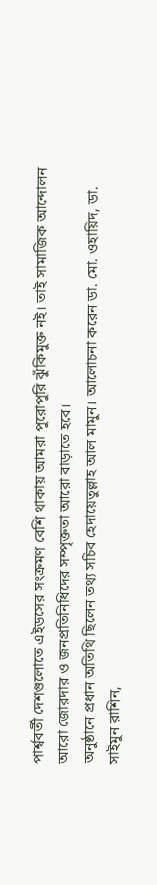পার্শ্ববর্তী দেশগুলোতে এইডসের সংক্রমণ বেশি থাকায় আমরা পুরোপুরি ঝুঁকিমুক্ত নই। তাই সামাজিক আন্দোলন আরো জোরদার ও জনপ্রতিনিধিদের সম্পৃক্ততা আরো বাড়াতে হবে।
অনুষ্ঠানে প্রধান অতিথি ছিলেন তথ্য সচিব হেদায়েতুল্লাহ আল মামুন। আলোচনা করেন ডা. মো. ওহায়িদ, ডা. সাইমুন রাশিন,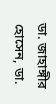ডা. জাহাঙ্গীর হোসেন, ডা.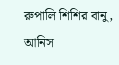রুপালি শিশির বানু, আনিস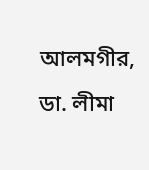আলমগীর, ডা. লীমা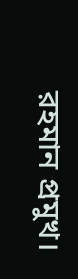রহমান প্রমুখ।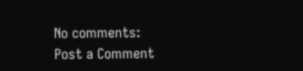No comments:
Post a Comment